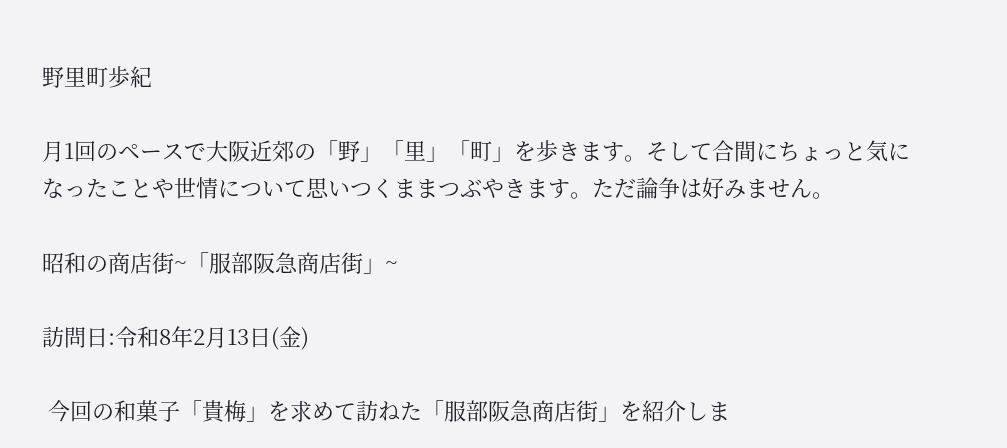野里町歩紀

月1回のペースで大阪近郊の「野」「里」「町」を歩きます。そして合間にちょっと気になったことや世情について思いつくままつぶやきます。ただ論争は好みません。

昭和の商店街~「服部阪急商店街」~

訪問日:令和8年2月13日(金)

 今回の和菓子「貴梅」を求めて訪ねた「服部阪急商店街」を紹介しま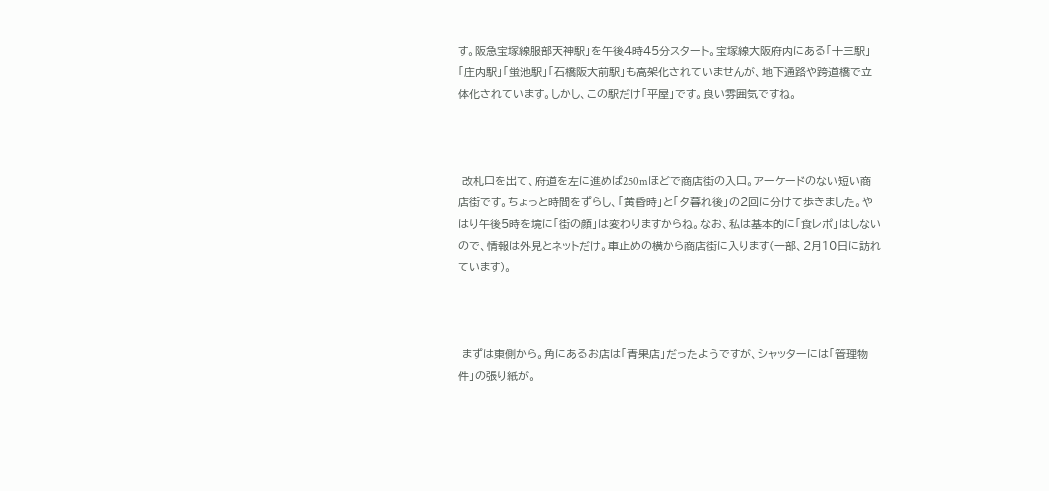す。阪急宝塚線服部天神駅」を午後4時45分スタート。宝塚線大阪府内にある「十三駅」「庄内駅」「蛍池駅」「石橋阪大前駅」も高架化されていませんが、地下通路や跨道橋で立体化されています。しかし、この駅だけ「平屋」です。良い雰囲気ですね。



 改札口を出て、府道を左に進めば250mほどで商店街の入口。アーケードのない短い商店街です。ちょっと時間をずらし、「黄昏時」と「夕暮れ後」の2回に分けて歩きました。やはり午後5時を境に「街の顔」は変わりますからね。なお、私は基本的に「食レポ」はしないので、情報は外見とネットだけ。車止めの横から商店街に入ります(一部、2月10日に訪れています)。



 まずは東側から。角にあるお店は「青果店」だったようですが、シャッターには「管理物件」の張り紙が。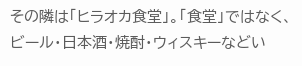その隣は「ヒラオカ食堂」。「食堂」ではなく、ビール・日本酒・焼酎・ウィスキーなどい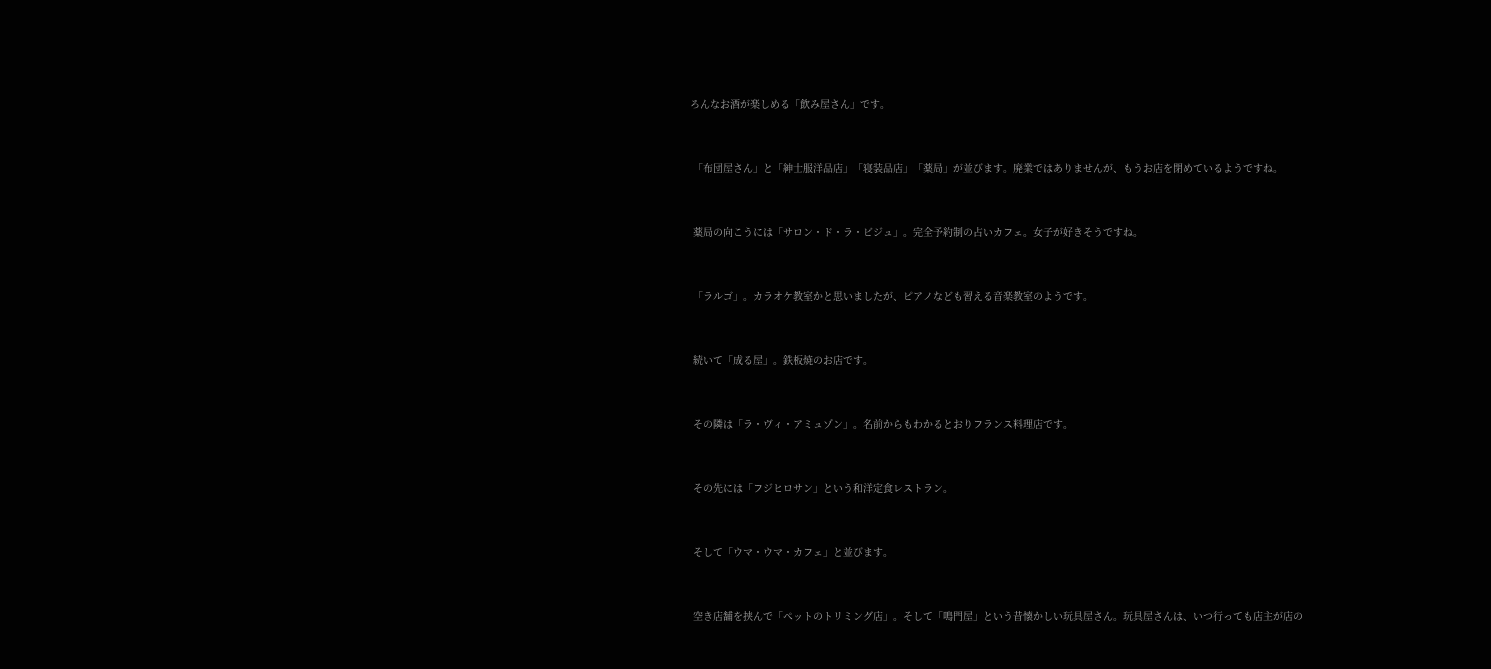ろんなお酒が楽しめる「飲み屋さん」です。



 「布団屋さん」と「紳士服洋品店」「寝装品店」「薬局」が並びます。廃業ではありませんが、もうお店を閉めているようですね。



 薬局の向こうには「サロン・ド・ラ・ビジュ」。完全予約制の占いカフェ。女子が好きそうですね。



 「ラルゴ」。カラオケ教室かと思いましたが、ピアノなども習える音楽教室のようです。



 続いて「成る屋」。鉄板焼のお店です。



 その隣は「ラ・ヴィ・アミュゾン」。名前からもわかるとおりフランス料理店です。



 その先には「フジヒロサン」という和洋定食レストラン。



 そして「ウマ・ウマ・カフェ」と並びます。



 空き店舗を挟んで「ペットのトリミング店」。そして「鳴門屋」という昔懐かしい玩具屋さん。玩具屋さんは、いつ行っても店主が店の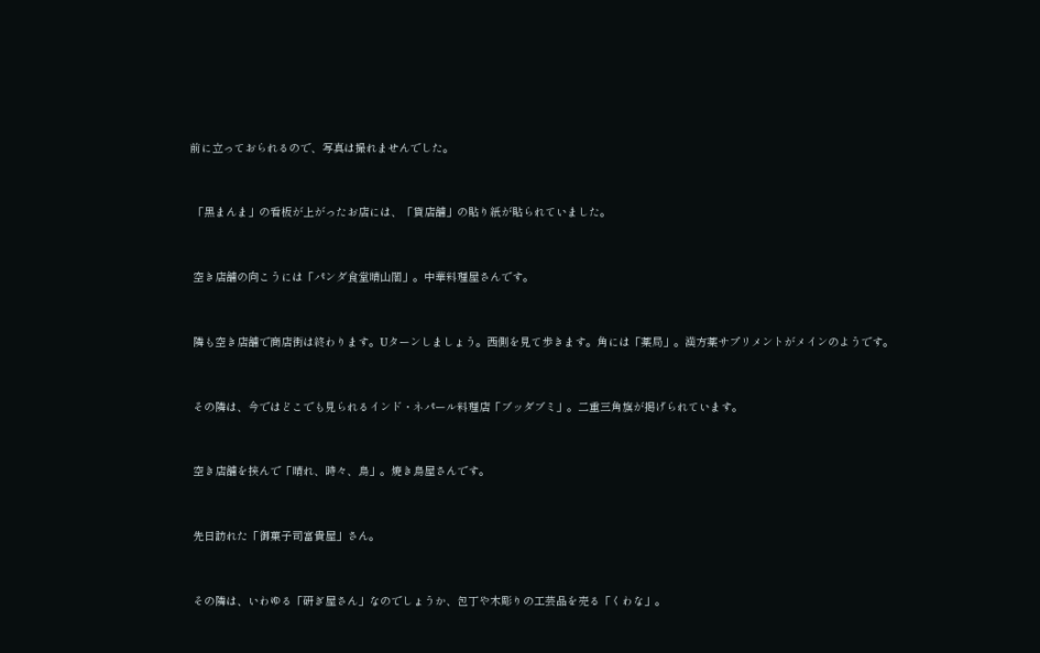前に立っておられるので、写真は撮れませんでした。



 「黒まんま」の看板が上がったお店には、「貸店舗」の貼り紙が貼られていました。



 空き店舗の向こうには「パンダ食堂晴山閣」。中華料理屋さんです。



 隣も空き店舗で商店街は終わります。Uターンしましょう。西側を見て歩きます。角には「薬局」。漢方薬サプリメントがメインのようです。



 その隣は、今ではどこでも見られるインド・ネパール料理店「ブッダブミ」。二重三角旗が掲げられています。



 空き店舗を挟んで「晴れ、時々、鳥」。焼き鳥屋さんです。



 先日訪れた「御菓子司富貴屋」さん。



 その隣は、いわゆる「研ぎ屋さん」なのでしょうか、包丁や木彫りの工芸品を売る「くわな」。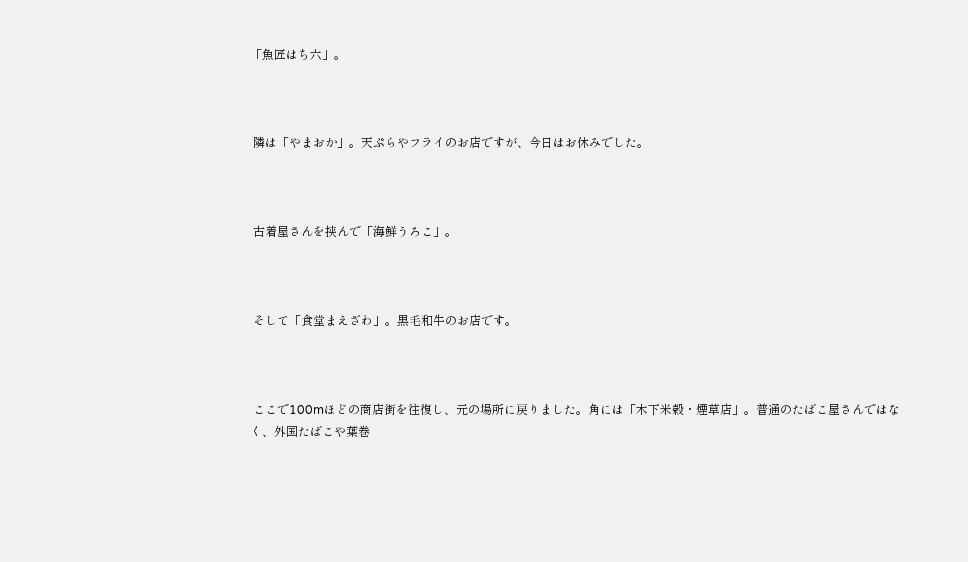「魚匠はち六」。



 隣は「やまおか」。天ぷらやフライのお店ですが、今日はお休みでした。



 古着屋さんを挟んで「海鮮うろこ」。



 そして「食堂まえざわ」。黒毛和牛のお店です。



 ここで100mほどの商店街を往復し、元の場所に戻りました。角には「木下米穀・煙草店」。普通のたばこ屋さんではなく、外国たばこや葉巻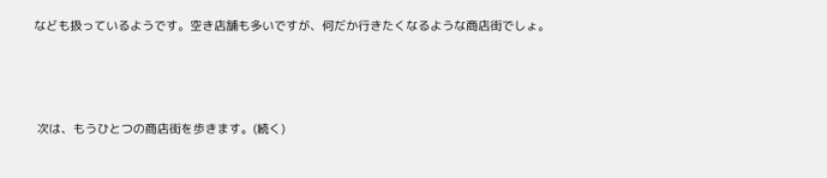なども扱っているようです。空き店舗も多いですが、何だか行きたくなるような商店街でしょ。



 次は、もうひとつの商店街を歩きます。(続く)